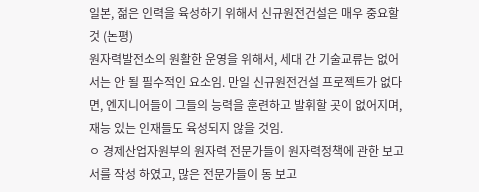일본, 젊은 인력을 육성하기 위해서 신규원전건설은 매우 중요할 것 (논평)
원자력발전소의 원활한 운영을 위해서, 세대 간 기술교류는 없어서는 안 될 필수적인 요소임. 만일 신규원전건설 프로젝트가 없다면, 엔지니어들이 그들의 능력을 훈련하고 발휘할 곳이 없어지며, 재능 있는 인재들도 육성되지 않을 것임.
ㅇ 경제산업자원부의 원자력 전문가들이 원자력정책에 관한 보고서를 작성 하였고, 많은 전문가들이 동 보고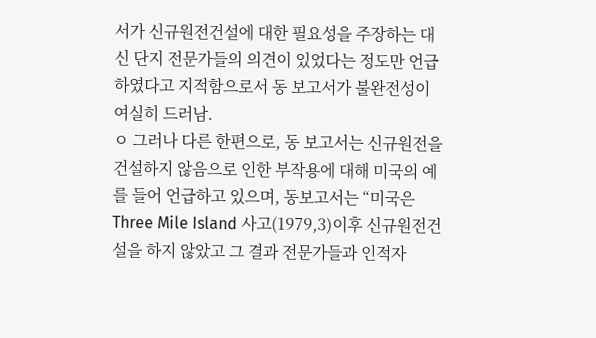서가 신규원전건설에 대한 필요성을 주장하는 대신 단지 전문가들의 의견이 있었다는 정도만 언급하였다고 지적함으로서 동 보고서가 불완전성이 여실히 드러남.
ㅇ 그러나 다른 한편으로, 동 보고서는 신규원전을 건설하지 않음으로 인한 부작용에 대해 미국의 예를 들어 언급하고 있으며, 동보고서는 “미국은 Three Mile Island 사고(1979,3)이후 신규원전건설을 하지 않았고 그 결과 전문가들과 인적자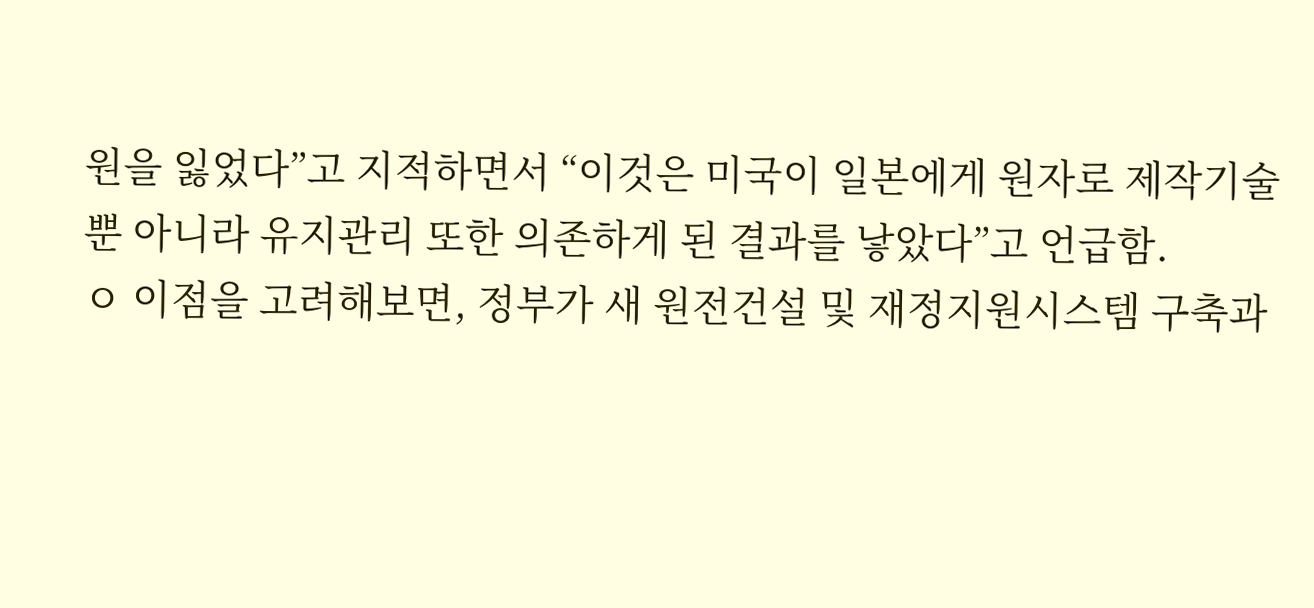원을 잃었다”고 지적하면서 “이것은 미국이 일본에게 원자로 제작기술 뿐 아니라 유지관리 또한 의존하게 된 결과를 낳았다”고 언급함.
ㅇ 이점을 고려해보면, 정부가 새 원전건설 및 재정지원시스템 구축과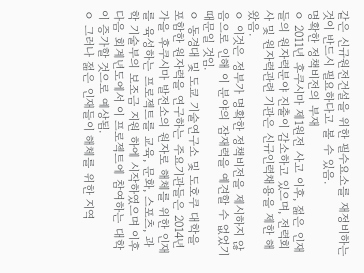같은 신규원전건설을 위한 필수요소를 재정비하는 것이 반드시 필요하다고 볼 수 있음.
명확한 정책비전의 부재
ㅇ 2011년 후쿠시마 제1원전 사고 이후, 젊은 인재들의 원자력분야 진출이 감소하고 있으며, 전력회사 및 원자력관련 기관은 신규인력채용을 제한 해왔음.
ㅇ 이것은 정부가 명확한 정책비전을 제시하지 않음으로 인해 이 분야의 잠재력을 예견할 수 없었기 때문일 것임.
ㅇ 동경대 및 도쿄 기술연구소 및 도호쿠 대학을 포함한 원자력을 연구하는 주요기관들은 2014년 가을 후쿠시마 발전소의 원자로 해체를 위한 인재를 육성하는 프로젝트를 교육, 문화, 스포츠, 과학 기술부의 보조금 지원 하에 시작하였으며 이후 다음 회계년도에서 이 프로젝트에 참여하는 대학이 증가할 것으로 예상됨.
ㅇ 그러나 젊은 인재들이 해체를 위한 지역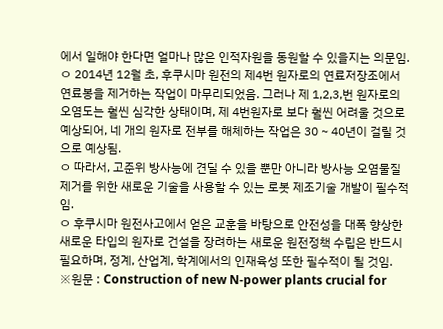에서 일해야 한다면 얼마나 많은 인적자원을 동원할 수 있을지는 의문임.
ㅇ 2014년 12월 초, 후쿠시마 원전의 제4번 원자로의 연료저장조에서 연료봉을 제거하는 작업이 마무리되었음. 그러나 제 1,2,3,번 원자로의 오염도는 훨씬 심각한 상태이며, 제 4번원자로 보다 훨씬 어려울 것으로 예상되어, 네 개의 원자로 전부를 해체하는 작업은 30 ~ 40년이 걸릴 것으로 예상됨.
ㅇ 따라서, 고준위 방사능에 견딜 수 있을 뿐만 아니라 방사능 오염물질 제거를 위한 새로운 기술을 사용할 수 있는 로봇 제조기술 개발이 필수적임.
ㅇ 후쿠시마 원전사고에서 얻은 교훈을 바탕으로 안전성을 대폭 향상한 새로운 타입의 원자로 건설을 장려하는 새로운 원전정책 수립은 반드시 필요하며, 정계, 산업계, 학계에서의 인재육성 또한 필수적이 될 것임.
※원문 : Construction of new N-power plants crucial for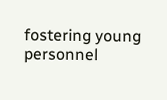fostering young personnel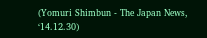(Yomuri Shimbun - The Japan News, ‘14.12.30)